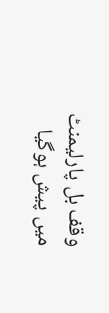وقف بل پارلیمنٹ میں پیش ہوگیا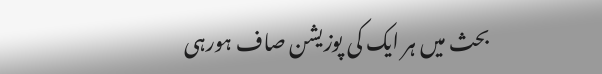بحث میں ہر ایک کی پوزیشن صاف ہورہی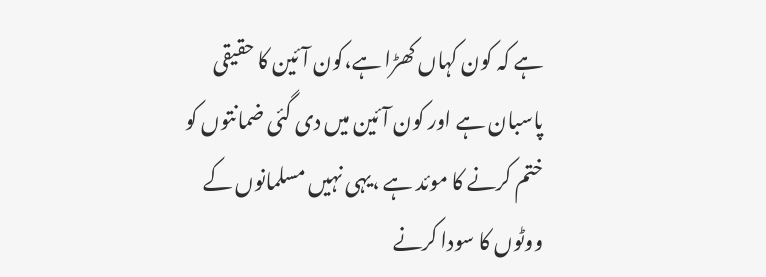ہے کہ کون کہاں کھڑا ہے،کون آئین کا حقیقی پاسبان ہے اور کون آئین میں دی گئی ضمانتوں کو ختم کرنے کا موئد ہے ،یہی نہیں مسلمانوں کے ووٹوں کا سودا کرنے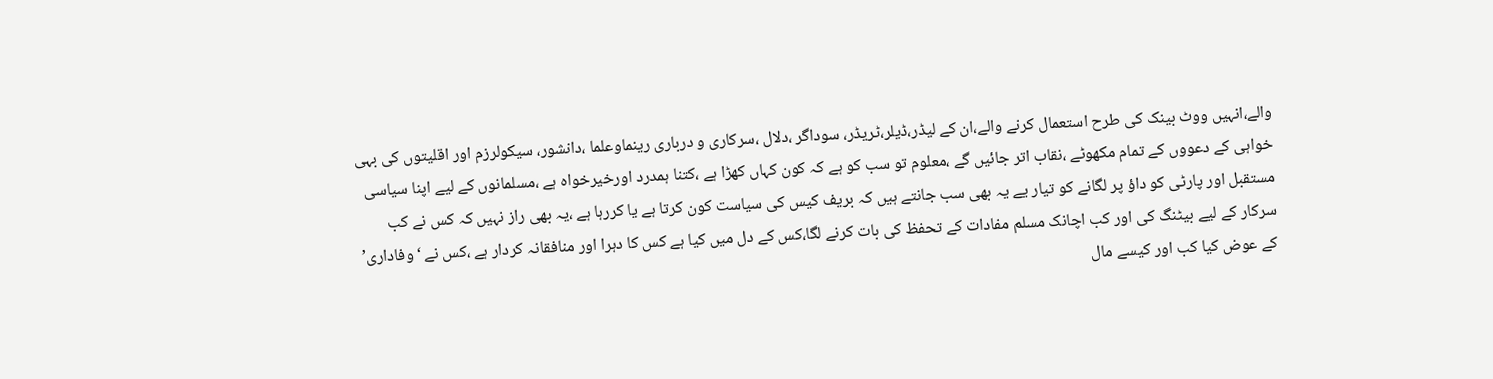والے،انہیں ووٹ بینک کی طرح استعمال کرنے والے،ان کے لیڈر،ڈیلر،ٹریڈر، سوداگر ،دلال ،سرکاری و درباری رینماوعلما ،دانشور، سیکولرزم اور اقلیتوں کی بہی خواہی کے دعووں کے تمام مکھوٹے ،نقاب اتر جائیں گے ،معلوم تو سب کو ہے کہ کون کہاں کھڑا ہے ،کتنا ہمدرد اورخیرخواہ ہے ،مسلمانوں کے لیے اپنا سیاسی مستقبل اور پارٹی کو داؤ پر لگانے کو تیار یے یہ بھی سب جانتے ہیں کہ بریف کیس کی سیاست کون کرتا ہے یا کررہا ہے ،یہ بھی راز نہیں کہ کس نے کب سرکار کے لیے بیٹنگ کی اور کب اچانک مسلم مفادات کے تحفظ کی بات کرنے لگا،کس کے دل میں کیا ہے کس کا دہرا اور منافقانہ کردار ہے ،کس نے ‘وفاداری’ کے عوض کیا کب اور کیسے مال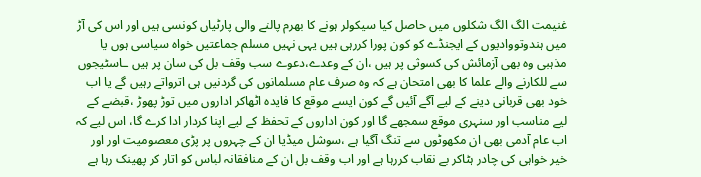غنیمت الگ الگ شکلوں میں حاصل کیا سیکولر ہونے کا بھرم پالنے والی پارٹیاں کونسی ہیں اور اس کی آڑ میں ہندوتووادیوں کے ایجنڈے کو کون پورا کررہی ہیں یہی نہیں مسلم جماعتیں خواہ سیاسی ہوں یا مذہبی وہ بھی آزمائش کی کسوثی پر ہیں ،ان کے وعدے،دعوے سب وقف بل کی سان پر ہیں ـاسٹیجوں سے للکارنے والے علما کا بھی امتحان ہے کہ وہ صرف عام مسلمانوں کی گردنیں ہی اترواتے رہیں گے یا اب خود بھی قربانی دینے کے لیے آگے آئیں گے کون ایسے موقع کا فایدہ اٹھاکر اداروں میں توڑ پھوڑ ،قبضے کے لیے مناسب اور سنہری موقع سمجھے گا اور کون اداروں کے تحفظ کے لیے اپنا کردار ادا کرے گا، اس لیے کہ اب عام آدمی بھی ان مکھوٹوں سے تنگ آگیا ہے ،سوشل میڈیا ان کے چہروں پر پڑی معصومیت اور اور خیر خواہی کی چادر ہٹاکر بے نقاب کررہا ہے اور اب وقف بل ان کے منافقانہ لباس کو اتار کر پھینک رہا ہے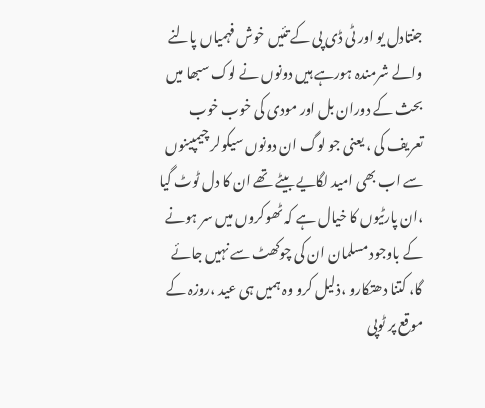جنتادل یو اور ٹی ڈی پی کے تئیں خوش فہمیاں پالنے والے شرمندہ ہورہے ہیں دونوں نے لوک سبھا میں بحث کے دوران بل اور مودی کی خوب خوب تعریف کی ، یعنی جو لوگ ان دونوں سیکولر چیمپینوں سے اب بھی امید لگایے بیٹے تھے ان کا دل ٹوٹ گیا ،ان پارٹیوں کا خیال ہے کہ ٹھوکروں میں سر ہونے کے باوجود مسلمان ان کی چوکھٹ سے نہیں جائے گا، کتنا دھتکارو ،ذلیل کرو وہ ہمیں ہی عید ،روزہ کے موقع پر ٹوپی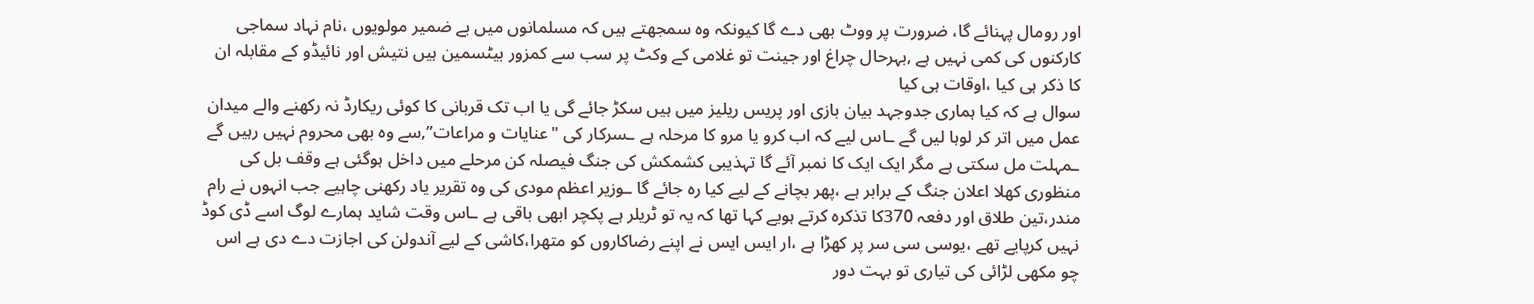اور رومال پہنائے گا، ضرورت پر ووٹ بھی دے گا کیونکہ وہ سمجھتے ہیں کہ مسلمانوں میں بے ضمیر مولویوں ،نام نہاد سماجی کارکنوں کی کمی نہیں ہے ,بہرحال چراغ اور جینت تو غلامی کے وکٹ پر سب سے کمزور بیٹسمین ہیں نتیش اور نائیڈو کے مقابلہ ان کا ذکر ہی کیا ،اوقات ہی کیا
سوال ہے کہ کیا ہماری جدوجہد بیان بازی اور پریس ریلیز میں ہیں سکڑ جائے گی یا اب تک قربانی کا کوئی ریکارڈ نہ رکھنے والے میدان عمل میں اتر کر لوہا لیں گے ـاس لیے کہ اب کرو یا مرو کا مرحلہ ہے ـسرکار کی "عنایات و مراعات”,سے وہ بھی محروم نہیں رہیں گے ـمہلت مل سکتی ہے مگر ایک ایک کا نمبر آئے گا تہذیبی کشمکش کی جنگ فیصلہ کن مرحلے میں داخل ہوگئی ہے وقف بل کی منظوری کھلا اعلان جنگ کے برابر ہے ،پھر بچانے کے لیے کیا رہ جائے گا ـوزیر اعظم مودی کی وہ تقریر یاد رکھنی چاہیے جب انہوں نے رام مندر،تین طلاق اور دفعہ 370کا تذکرہ کرتے ہویے کہا تھا کہ یہ تو ٹریلر ہے پکچر ابھی باقی ہے ـاس وقت شاید ہمارے لوگ اسے ڈی کوڈ نہیں کرپایے تھے ،یوسی سی سر پر کھڑا ہے ،ار ایس ایس نے اپنے رضاکاروں کو متھرا،کاشی کے لیے آندولن کی اجازت دے دی ہے اس چو مکھی لڑائی کی تیاری تو بہت دور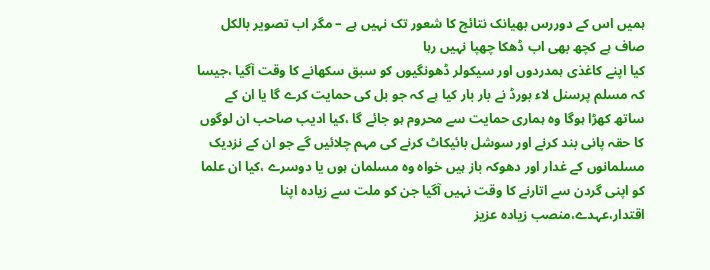ہمیں اس کے دوررس بھیانک نتائج کا شعور تک نہیں ہے – مگر اب تصویر بالکل صاف ہے کچھ بھی اب ڈھکا چھپا نہیں رہا
کیا اپنے کاغذی ہمدردوں اور سیکولر ڈھونگیوں کو سبق سکھانے کا وقت آگیا ،جیسا کہ مسلم پرسنل لاء بورڈ نے بار بار کیا ہے کہ جو بل کی حمایت کرے گا یا ان کے ساتھ کھڑا ہوگا وہ ہماری حمایت سے محروم ہو جائے گا ،کیا ادیب صاحب ان لوگوں کا حقہ پانی بند کرنے اور سوشل بائیکاٹ کرنے کی مہم چلائیں گے جو ان کے نزدیک مسلمانوں کے غدار اور دھوکہ باز ہیں خواہ وہ مسلمان ہوں یا دوسرے ،کیا ان علما کو اپنی گردن سے اتارنے کا وقت نہیں آگیا جن کو ملت سے زیادہ اپنا اقتدار،عہدے،منصب زیادہ عزیز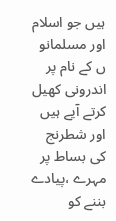ہیں جو اسلام اور مسلمانو ں کے نام پر اندرونی کھیل کرتے آیے ہیں اور شطرنج کی بساط پر مہرے ،پیادے بننے کو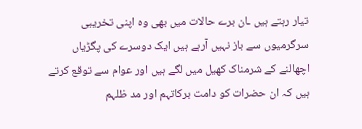تیار رہتے ہیں ـان برے حالات میں بھی وہ اپنی تخریبی سرگرمیوں سے باز نہیں آرہے ہیں ایک دوسرے کی پگڑیاں اچھالنے کے شرمناک کھیل میں لگے ہیں اور عوام سے توقع کرتے ہیں کہ ان حضرات کو دامت برکاتہم اور مد ظلہم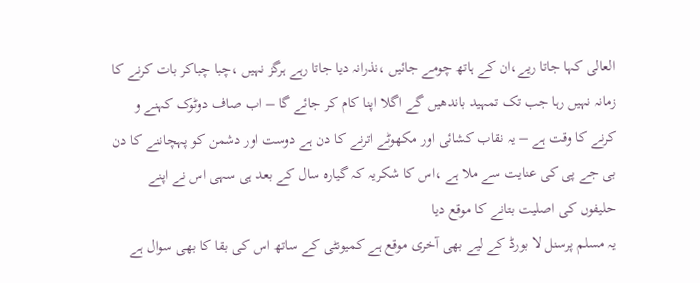العالی کہا جاتا ریے،ان کے ہاتھ چومے جائیں ،نذرانہ دیا جاتا رہے ہرگز نہیں ،چبا چباکر بات کرنے کا زمانہ نہیں رہا جب تک تمہید باندھیں گے اگلا اپنا کام کر جائے گا – اب صاف دوٹوک کہنے و کرنے کا وقت ہے – یہ نقاب کشائی اور مکھوٹے اترنے کا دن ہے دوست اور دشمن کو پہچاننے کا دن بی جے پی کی عنایت سے ملا ہے ،اس کا شکریہ کہ گیارہ سال کے بعد ہی سہی اس نے اپنے حلیفوں کی اصلیت بتانے کا موقع دیا
یہ مسلم پرسنل لا بورڈ کے لیے بھی آخری موقع ہے کمیونٹی کے ساتھ اس کی بقا کا بھی سوال ہے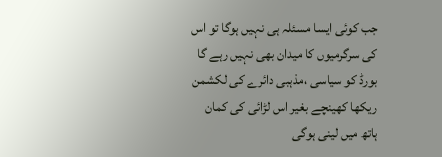جب کوئی ایسا مسئلہ ہی نہیں ہوگا تو اس کی سرگرمیوں کا میدان بھی نہیں رہے گا بورڈ کو سیاسی ،مذہبی دائرے کی لکشمن ریکھا کھینچے بغیر اس لڑائی کی کمان ہاتھ میں لینی ہوگی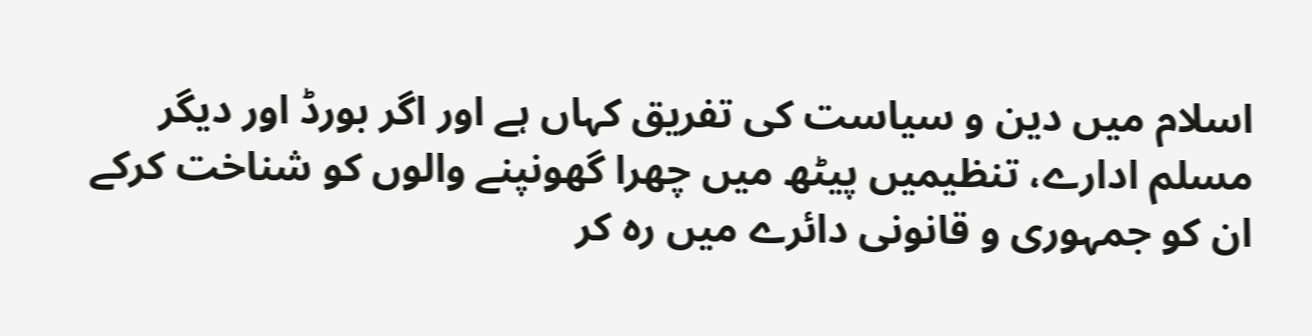اسلام میں دین و سیاست کی تفریق کہاں ہے اور اگر بورڈ اور دیگر مسلم ادارے، تنظیمیں پیٹھ میں چھرا گھونپنے والوں کو شناخت کرکے ان کو جمہوری و قانونی دائرے میں رہ کر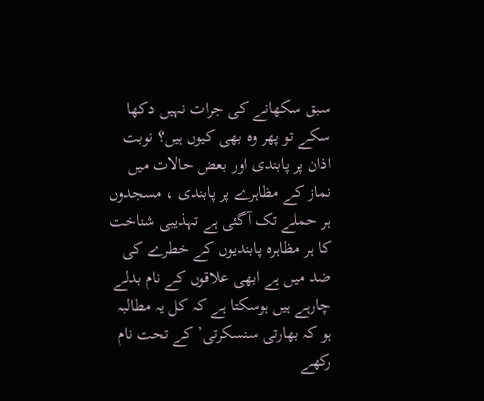سبق سکھانے کی جرات نہیں دکھا سکے تو پھر وہ بھی کیوں ہیں؟ نوبت اذان پر پابندی اور بعض حالات میں نماز کے مظاہرے پر پابندی ، مسجدوں ہر حملے تک آگئی ہے تہذیبی شناخت کا ہر مظاہرہ پابندیوں کے خطرے کی ضد میں ہے ابھی علاقوں کے نام بدلے چارہے ہیں ہوسکتا ہے کہ کل یہ مطالبہ ہو کہ بھارتی سنسکرتی’ کے تحت نام رکھے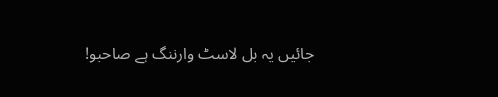جائیں یہ بل لاسٹ وارننگ ہے صاحبو!